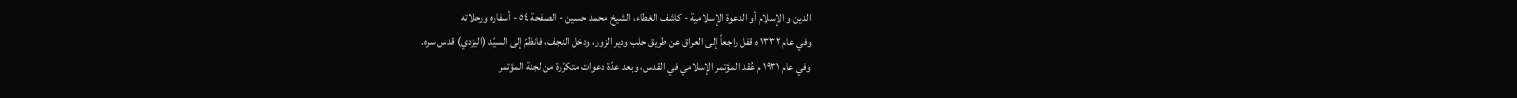الدين و الإسلام أو الدعوة الإسلامية - كاشف الغطاء، الشيخ محمد حسين - الصفحة ٥٤ - أسفاره ورحلاته
وفي عام ١٣٣٢ ه قفل راجعاً إلى العراق عن طريق حلب ودير الزور، ودخل النجف، فانظمّ إلى السيّد (اليزدي) قدس سره.
وفي عام ١٩٣١ م عُقد المؤتمر الإسلامي في القدس، وبعد عدّة دعوات متكرّرة من لجنة المؤتمر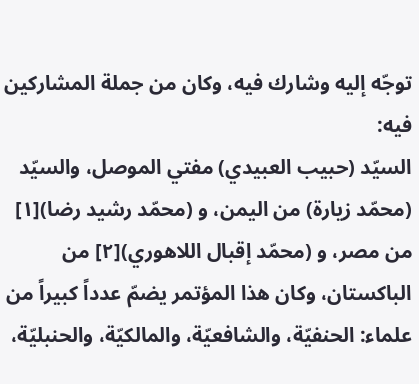توجّه إليه وشارك فيه، وكان من جملة المشاركين فيه:
السيّد (حبيب العبيدي) مفتي الموصل، والسيّد (محمّد زيارة) من اليمن، و (محمّد رشيد رضا)[١] من مصر، و (محمّد إقبال اللاهوري)[٢] من الباكستان، وكان هذا المؤتمر يضمّ عدداً كبيراً من علماء: الحنفيّة، والشافعيّة، والمالكيّة، والحنبليّة،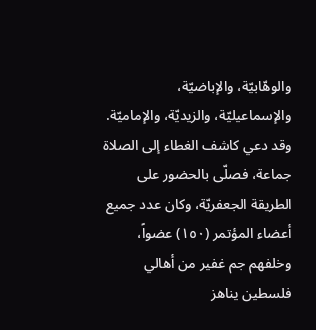والوهّابيّة، والإباضيّة، والإسماعيليّة، والزيديّة، والإماميّة. وقد دعي كاشف الغطاء إلى الصلاة جماعة، فصلّى بالحضور على الطريقة الجعفريّة، وكان عدد جميع أعضاء المؤتمر (١٥٠) عضواً، وخلفهم جم غفير من أهالي فلسطين يناهز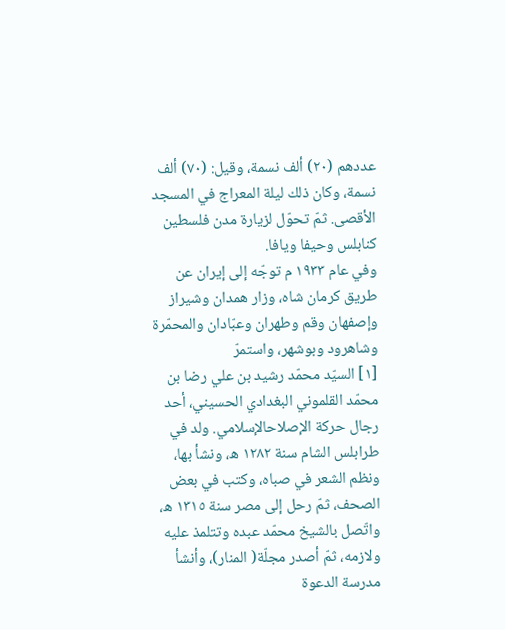عددهم (٢٠) ألف نسمة، وقيل: (٧٠) ألف نسمة، وكان ذلك ليلة المعراج في المسجد الأقصى. ثمّ تحوّل لزيارة مدن فلسطين كنابلس وحيفا ويافا.
وفي عام ١٩٣٣ م توجّه إلى إيران عن طريق كرمان شاه، وزار همدان وشيراز وإصفهان وقم وطهران وعبّادان والمحمّرة وشاهرود وبوشهر، واستمرّ
[١] السيّد محمّد رشيد بن علي رضا بن محمّد القلموني البغدادي الحسيني، أحد رجال حركة الإصلاحالإسلامي. ولد في طرابلس الشام سنة ١٢٨٢ ه، ونشأ بها، ونظم الشعر في صباه، وكتب في بعض الصحف، ثمّ رحل إلى مصر سنة ١٣١٥ ه، واتّصل بالشيخ محمّد عبده وتتلمذ عليه ولازمه، ثمّ أصدر مجلّة( المنار)، وأنشأ مدرسة الدعوة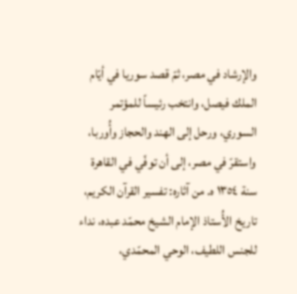والإرشاد في مصر، ثمّ قصد سوريا في أيّام الملك فيصل، وانتخب رئيساً للمؤتمر السوري، ورحل إلى الهند والحجاز وأُوربا، واستقرّ في مصر، إلى أن توفّي في القاهرة سنة ١٣٥٤ ه. من آثاره: تفسير القرآن الكريم، تاريخ الأُستاذ الإمام الشيخ محمّد عبده، نداء للجنس اللطيف، الوحي المحمّدي،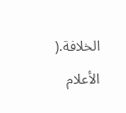الخلافة.( الأعلام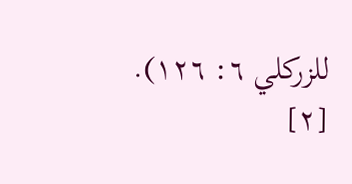للزركلي ٦: ١٢٦).
[٢]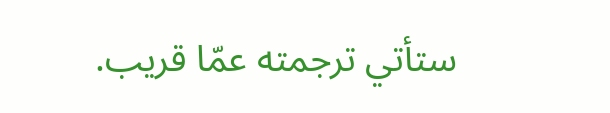ستأتي ترجمته عمّا قريب.